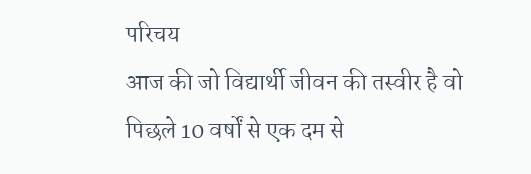परिचय
आज की जो विद्यार्थी जीवन की तस्वीर है वो पिछले 10 वर्षों से एक दम से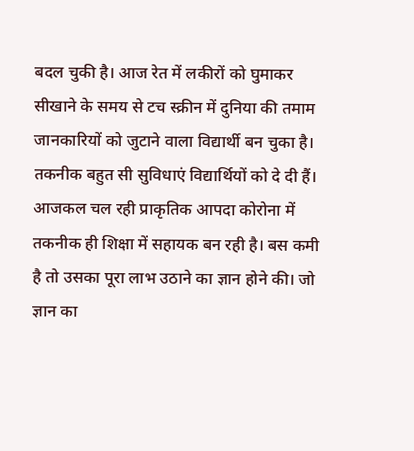बदल चुकी है। आज रेत में लकीरों को घुमाकर सीखाने के समय से टच स्क्रीन में दुनिया की तमाम जानकारियों को जुटाने वाला विद्यार्थी बन चुका है। तकनीक बहुत सी सुविधाएं विद्यार्थियों को दे दी हैं। आजकल चल रही प्राकृतिक आपदा कोरोना में तकनीक ही शिक्षा में सहायक बन रही है। बस कमी है तो उसका पूरा लाभ उठाने का ज्ञान होने की। जो ज्ञान का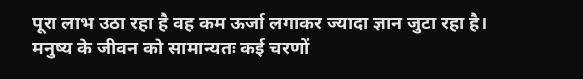पूरा लाभ उठा रहा है वह कम ऊर्जा लगाकर ज्यादा ज्ञान जुटा रहा है।
मनुष्य के जीवन को सामान्यतः कई चरणों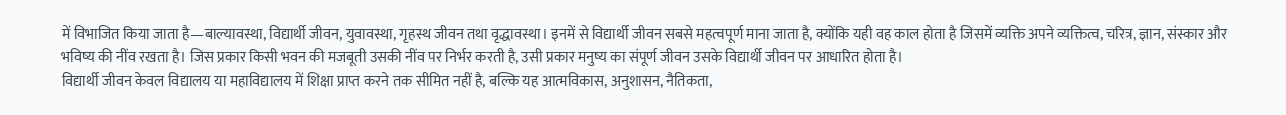में विभाजित किया जाता है—बाल्यावस्था, विद्यार्थी जीवन, युवावस्था, गृहस्थ जीवन तथा वृद्धावस्था। इनमें से विद्यार्थी जीवन सबसे महत्वपूर्ण माना जाता है, क्योंकि यही वह काल होता है जिसमें व्यक्ति अपने व्यक्तित्व, चरित्र, ज्ञान, संस्कार और भविष्य की नींव रखता है। जिस प्रकार किसी भवन की मजबूती उसकी नींव पर निर्भर करती है, उसी प्रकार मनुष्य का संपूर्ण जीवन उसके विद्यार्थी जीवन पर आधारित होता है।
विद्यार्थी जीवन केवल विद्यालय या महाविद्यालय में शिक्षा प्राप्त करने तक सीमित नहीं है, बल्कि यह आत्मविकास, अनुशासन, नैतिकता,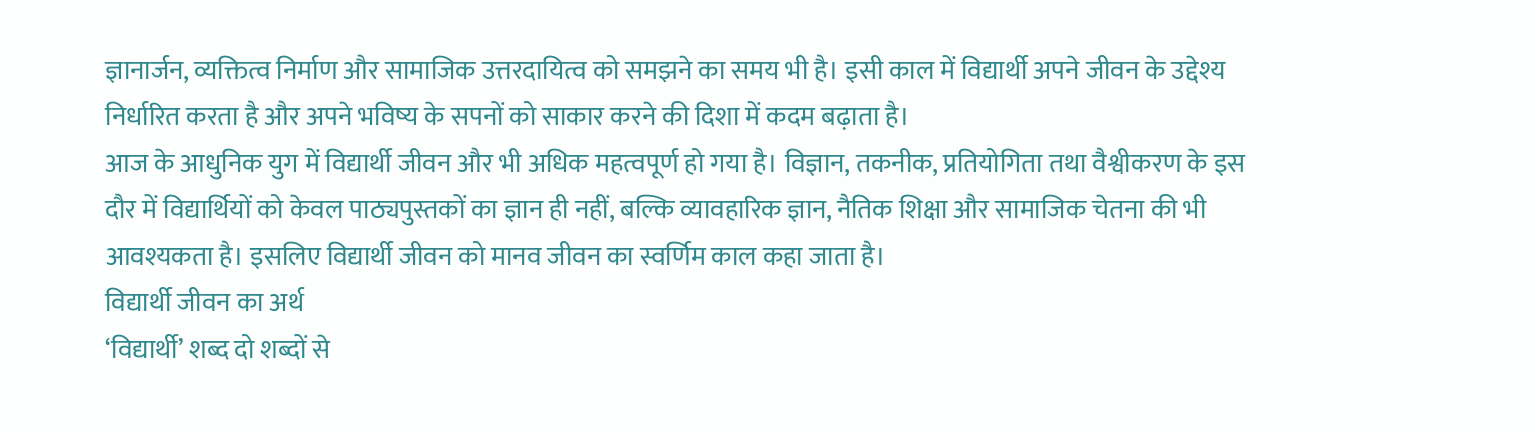ज्ञानार्जन, व्यक्तित्व निर्माण और सामाजिक उत्तरदायित्व को समझने का समय भी है। इसी काल में विद्यार्थी अपने जीवन के उद्देश्य निर्धारित करता है और अपने भविष्य के सपनों को साकार करने की दिशा में कदम बढ़ाता है।
आज के आधुनिक युग में विद्यार्थी जीवन और भी अधिक महत्वपूर्ण हो गया है। विज्ञान, तकनीक, प्रतियोगिता तथा वैश्वीकरण के इस दौर में विद्यार्थियों को केवल पाठ्यपुस्तकों का ज्ञान ही नहीं, बल्कि व्यावहारिक ज्ञान, नैतिक शिक्षा और सामाजिक चेतना की भी आवश्यकता है। इसलिए विद्यार्थी जीवन को मानव जीवन का स्वर्णिम काल कहा जाता है।
विद्यार्थी जीवन का अर्थ
‘विद्यार्थी’ शब्द दो शब्दों से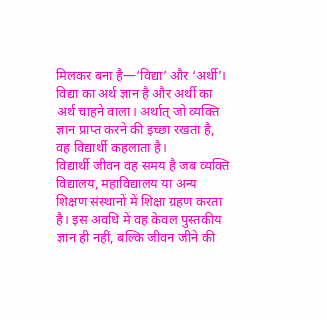मिलकर बना है—‘विद्या’ और ‘अर्थी’। विद्या का अर्थ ज्ञान है और अर्थी का अर्थ चाहने वाला। अर्थात् जो व्यक्ति ज्ञान प्राप्त करने की इच्छा रखता है, वह विद्यार्थी कहलाता है।
विद्यार्थी जीवन वह समय है जब व्यक्ति विद्यालय, महाविद्यालय या अन्य शिक्षण संस्थानों में शिक्षा ग्रहण करता है। इस अवधि में वह केवल पुस्तकीय ज्ञान ही नहीं, बल्कि जीवन जीने की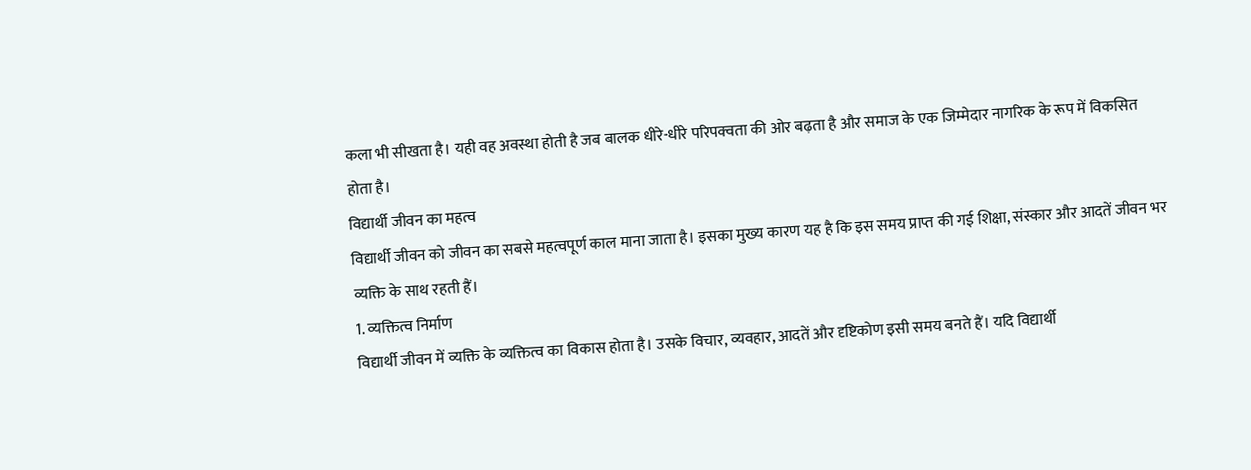कला भी सीखता है। यही वह अवस्था होती है जब बालक धीरे-धीरे परिपक्वता की ओर बढ़ता है और समाज के एक जिम्मेदार नागरिक के रूप में विकसित होता है।
विद्यार्थी जीवन का महत्व
विद्यार्थी जीवन को जीवन का सबसे महत्वपूर्ण काल माना जाता है। इसका मुख्य कारण यह है कि इस समय प्राप्त की गई शिक्षा, संस्कार और आदतें जीवन भर व्यक्ति के साथ रहती हैं।
1. व्यक्तित्व निर्माण
विद्यार्थी जीवन में व्यक्ति के व्यक्तित्व का विकास होता है। उसके विचार, व्यवहार, आदतें और दृष्टिकोण इसी समय बनते हैं। यदि विद्यार्थी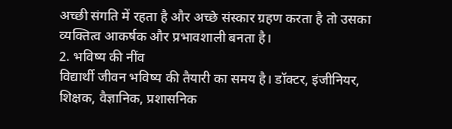अच्छी संगति में रहता है और अच्छे संस्कार ग्रहण करता है तो उसका व्यक्तित्व आकर्षक और प्रभावशाली बनता है।
2. भविष्य की नींव
विद्यार्थी जीवन भविष्य की तैयारी का समय है। डॉक्टर, इंजीनियर, शिक्षक, वैज्ञानिक, प्रशासनिक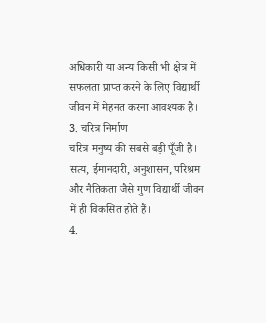अधिकारी या अन्य किसी भी क्षेत्र में सफलता प्राप्त करने के लिए विद्यार्थी जीवन में मेहनत करना आवश्यक है।
3. चरित्र निर्माण
चरित्र मनुष्य की सबसे बड़ी पूँजी है। सत्य, ईमानदारी, अनुशासन, परिश्रम और नैतिकता जैसे गुण विद्यार्थी जीवन में ही विकसित होते हैं।
4.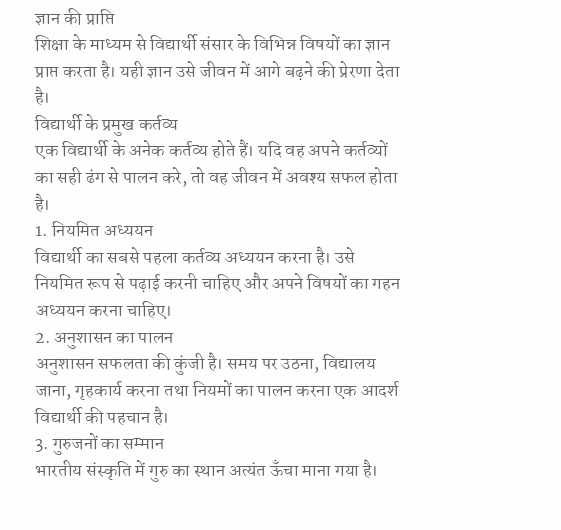ज्ञान की प्राप्ति
शिक्षा के माध्यम से विद्यार्थी संसार के विभिन्न विषयों का ज्ञान प्राप्त करता है। यही ज्ञान उसे जीवन में आगे बढ़ने की प्रेरणा देता है।
विद्यार्थी के प्रमुख कर्तव्य
एक विद्यार्थी के अनेक कर्तव्य होते हैं। यदि वह अपने कर्तव्यों का सही ढंग से पालन करे, तो वह जीवन में अवश्य सफल होता है।
1. नियमित अध्ययन
विद्यार्थी का सबसे पहला कर्तव्य अध्ययन करना है। उसे नियमित रूप से पढ़ाई करनी चाहिए और अपने विषयों का गहन अध्ययन करना चाहिए।
2. अनुशासन का पालन
अनुशासन सफलता की कुंजी है। समय पर उठना, विद्यालय जाना, गृहकार्य करना तथा नियमों का पालन करना एक आदर्श विद्यार्थी की पहचान है।
3. गुरुजनों का सम्मान
भारतीय संस्कृति में गुरु का स्थान अत्यंत ऊँचा माना गया है।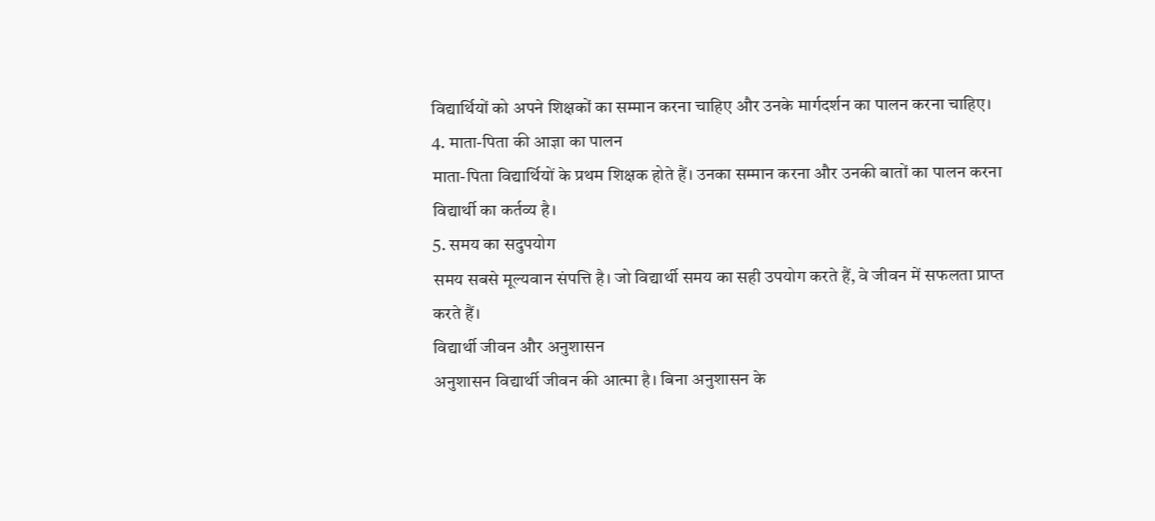विद्यार्थियों को अपने शिक्षकों का सम्मान करना चाहिए और उनके मार्गदर्शन का पालन करना चाहिए।
4. माता-पिता की आज्ञा का पालन
माता-पिता विद्यार्थियों के प्रथम शिक्षक होते हैं। उनका सम्मान करना और उनकी बातों का पालन करना विद्यार्थी का कर्तव्य है।
5. समय का सदुपयोग
समय सबसे मूल्यवान संपत्ति है। जो विद्यार्थी समय का सही उपयोग करते हैं, वे जीवन में सफलता प्राप्त करते हैं।
विद्यार्थी जीवन और अनुशासन
अनुशासन विद्यार्थी जीवन की आत्मा है। बिना अनुशासन के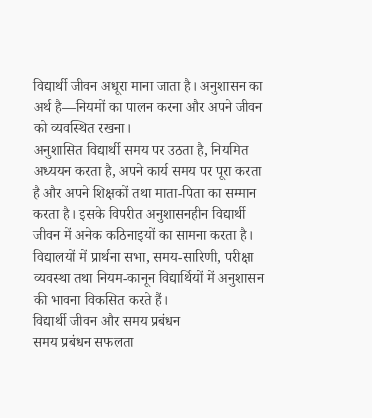विद्यार्थी जीवन अधूरा माना जाता है। अनुशासन का अर्थ है—नियमों का पालन करना और अपने जीवन को व्यवस्थित रखना।
अनुशासित विद्यार्थी समय पर उठता है, नियमित अध्ययन करता है, अपने कार्य समय पर पूरा करता है और अपने शिक्षकों तथा माता-पिता का सम्मान करता है। इसके विपरीत अनुशासनहीन विद्यार्थी जीवन में अनेक कठिनाइयों का सामना करता है।
विद्यालयों में प्रार्थना सभा, समय-सारिणी, परीक्षा व्यवस्था तथा नियम-कानून विद्यार्थियों में अनुशासन की भावना विकसित करते हैं।
विद्यार्थी जीवन और समय प्रबंधन
समय प्रबंधन सफलता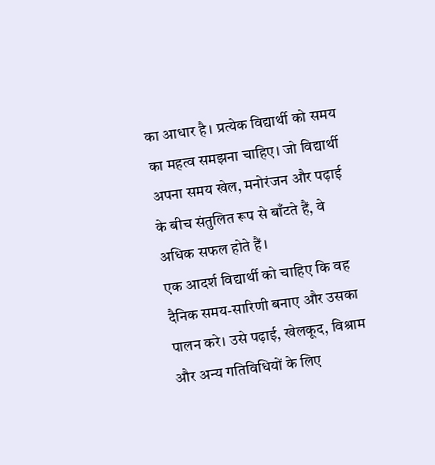का आधार है। प्रत्येक विद्यार्थी को समय का महत्व समझना चाहिए। जो विद्यार्थी अपना समय खेल, मनोरंजन और पढ़ाई के बीच संतुलित रूप से बाँटते हैं, वे अधिक सफल होते हैं।
एक आदर्श विद्यार्थी को चाहिए कि वह दैनिक समय-सारिणी बनाए और उसका पालन करे। उसे पढ़ाई, खेलकूद, विश्राम और अन्य गतिविधियों के लिए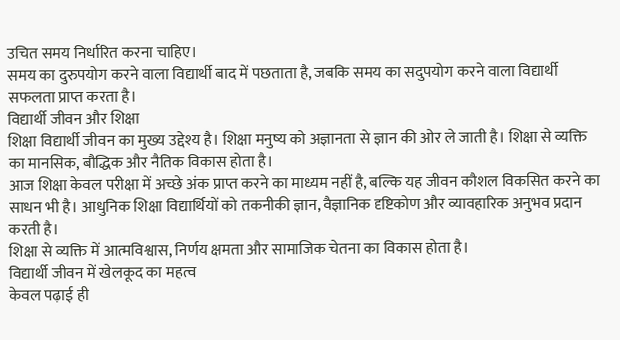उचित समय निर्धारित करना चाहिए।
समय का दुरुपयोग करने वाला विद्यार्थी बाद में पछताता है, जबकि समय का सदुपयोग करने वाला विद्यार्थी सफलता प्राप्त करता है।
विद्यार्थी जीवन और शिक्षा
शिक्षा विद्यार्थी जीवन का मुख्य उद्देश्य है। शिक्षा मनुष्य को अज्ञानता से ज्ञान की ओर ले जाती है। शिक्षा से व्यक्ति का मानसिक, बौद्धिक और नैतिक विकास होता है।
आज शिक्षा केवल परीक्षा में अच्छे अंक प्राप्त करने का माध्यम नहीं है, बल्कि यह जीवन कौशल विकसित करने का साधन भी है। आधुनिक शिक्षा विद्यार्थियों को तकनीकी ज्ञान, वैज्ञानिक दृष्टिकोण और व्यावहारिक अनुभव प्रदान करती है।
शिक्षा से व्यक्ति में आत्मविश्वास, निर्णय क्षमता और सामाजिक चेतना का विकास होता है।
विद्यार्थी जीवन में खेलकूद का महत्व
केवल पढ़ाई ही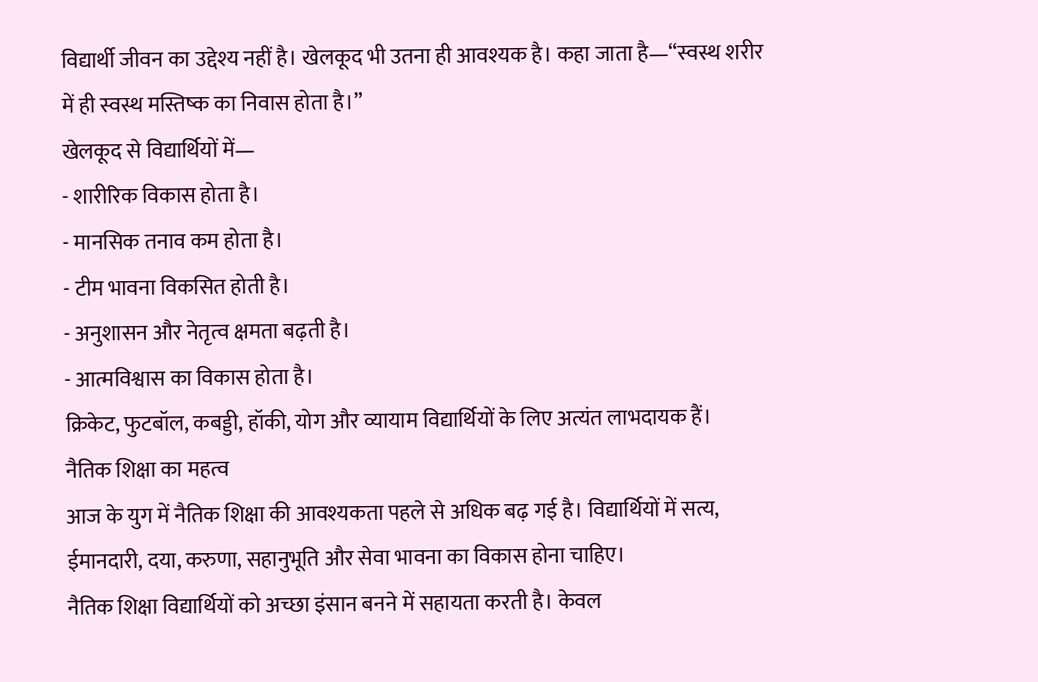विद्यार्थी जीवन का उद्देश्य नहीं है। खेलकूद भी उतना ही आवश्यक है। कहा जाता है—“स्वस्थ शरीर में ही स्वस्थ मस्तिष्क का निवास होता है।”
खेलकूद से विद्यार्थियों में—
- शारीरिक विकास होता है।
- मानसिक तनाव कम होता है।
- टीम भावना विकसित होती है।
- अनुशासन और नेतृत्व क्षमता बढ़ती है।
- आत्मविश्वास का विकास होता है।
क्रिकेट, फुटबॉल, कबड्डी, हॉकी, योग और व्यायाम विद्यार्थियों के लिए अत्यंत लाभदायक हैं।
नैतिक शिक्षा का महत्व
आज के युग में नैतिक शिक्षा की आवश्यकता पहले से अधिक बढ़ गई है। विद्यार्थियों में सत्य, ईमानदारी, दया, करुणा, सहानुभूति और सेवा भावना का विकास होना चाहिए।
नैतिक शिक्षा विद्यार्थियों को अच्छा इंसान बनने में सहायता करती है। केवल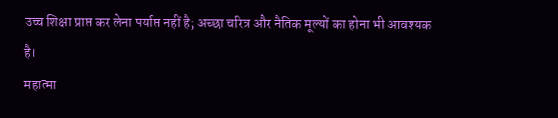उच्च शिक्षा प्राप्त कर लेना पर्याप्त नहीं है; अच्छा चरित्र और नैतिक मूल्यों का होना भी आवश्यक है।
महात्मा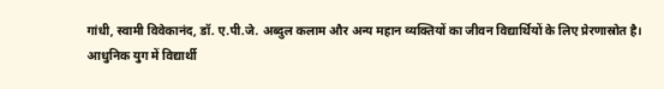गांधी, स्वामी विवेकानंद, डॉ. ए.पी.जे. अब्दुल कलाम और अन्य महान व्यक्तियों का जीवन विद्यार्थियों के लिए प्रेरणास्रोत है।
आधुनिक युग में विद्यार्थी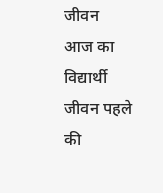जीवन
आज का विद्यार्थी जीवन पहले की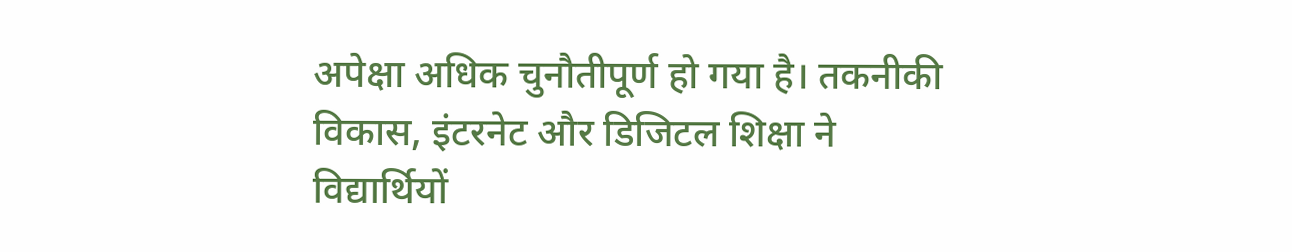अपेक्षा अधिक चुनौतीपूर्ण हो गया है। तकनीकी विकास, इंटरनेट और डिजिटल शिक्षा ने विद्यार्थियों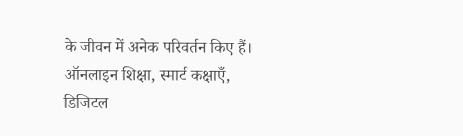के जीवन में अनेक परिवर्तन किए हैं।
ऑनलाइन शिक्षा, स्मार्ट कक्षाएँ, डिजिटल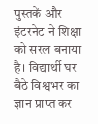पुस्तकें और इंटरनेट ने शिक्षा को सरल बनाया है। विद्यार्थी घर बैठे विश्वभर का ज्ञान प्राप्त कर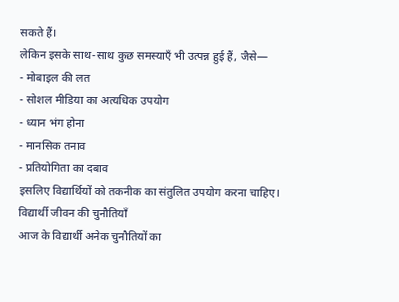सकते हैं।
लेकिन इसके साथ-साथ कुछ समस्याएँ भी उत्पन्न हुई हैं, जैसे—
- मोबाइल की लत
- सोशल मीडिया का अत्यधिक उपयोग
- ध्यान भंग होना
- मानसिक तनाव
- प्रतियोगिता का दबाव
इसलिए विद्यार्थियों को तकनीक का संतुलित उपयोग करना चाहिए।
विद्यार्थी जीवन की चुनौतियाँ
आज के विद्यार्थी अनेक चुनौतियों का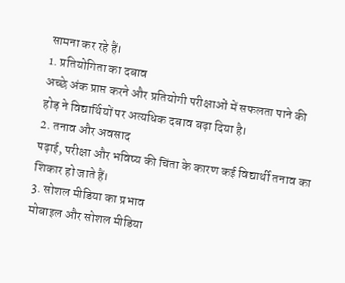सामना कर रहे हैं।
1. प्रतियोगिता का दबाव
अच्छे अंक प्राप्त करने और प्रतियोगी परीक्षाओं में सफलता पाने की होड़ ने विद्यार्थियों पर अत्यधिक दबाव बढ़ा दिया है।
2. तनाव और अवसाद
पढ़ाई, परीक्षा और भविष्य की चिंता के कारण कई विद्यार्थी तनाव का शिकार हो जाते हैं।
3. सोशल मीडिया का प्रभाव
मोबाइल और सोशल मीडिया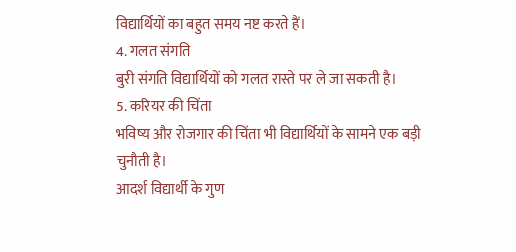विद्यार्थियों का बहुत समय नष्ट करते हैं।
4. गलत संगति
बुरी संगति विद्यार्थियों को गलत रास्ते पर ले जा सकती है।
5. करियर की चिंता
भविष्य और रोजगार की चिंता भी विद्यार्थियों के सामने एक बड़ी चुनौती है।
आदर्श विद्यार्थी के गुण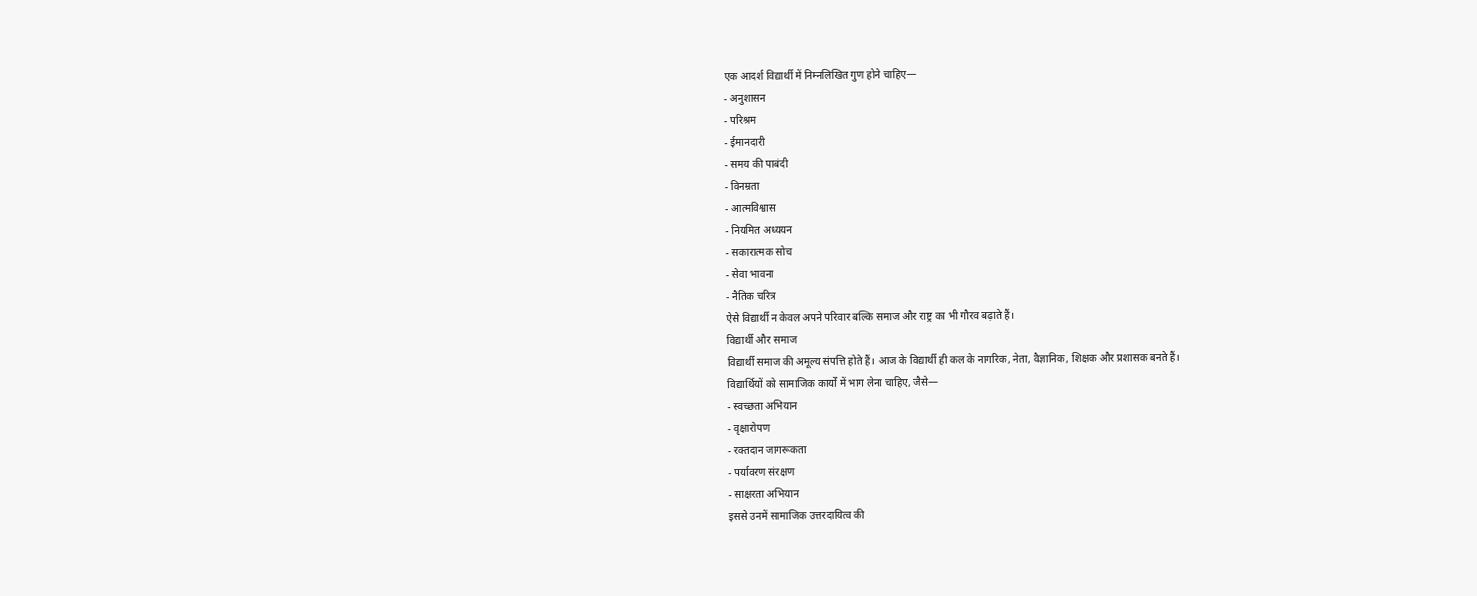एक आदर्श विद्यार्थी में निम्नलिखित गुण होने चाहिए—
- अनुशासन
- परिश्रम
- ईमानदारी
- समय की पाबंदी
- विनम्रता
- आत्मविश्वास
- नियमित अध्ययन
- सकारात्मक सोच
- सेवा भावना
- नैतिक चरित्र
ऐसे विद्यार्थी न केवल अपने परिवार बल्कि समाज और राष्ट्र का भी गौरव बढ़ाते हैं।
विद्यार्थी और समाज
विद्यार्थी समाज की अमूल्य संपत्ति होते हैं। आज के विद्यार्थी ही कल के नागरिक, नेता, वैज्ञानिक, शिक्षक और प्रशासक बनते हैं।
विद्यार्थियों को सामाजिक कार्यों में भाग लेना चाहिए, जैसे—
- स्वच्छता अभियान
- वृक्षारोपण
- रक्तदान जागरूकता
- पर्यावरण संरक्षण
- साक्षरता अभियान
इससे उनमें सामाजिक उत्तरदायित्व की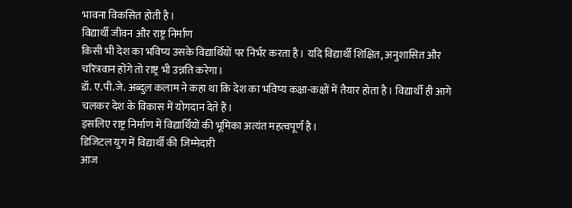भावना विकसित होती है।
विद्यार्थी जीवन और राष्ट्र निर्माण
किसी भी देश का भविष्य उसके विद्यार्थियों पर निर्भर करता है। यदि विद्यार्थी शिक्षित, अनुशासित और चरित्रवान होंगे तो राष्ट्र भी उन्नति करेगा।
डॉ. ए.पी.जे. अब्दुल कलाम ने कहा था कि देश का भविष्य कक्षा-कक्षों में तैयार होता है। विद्यार्थी ही आगे चलकर देश के विकास में योगदान देते हैं।
इसलिए राष्ट्र निर्माण में विद्यार्थियों की भूमिका अत्यंत महत्वपूर्ण है।
डिजिटल युग में विद्यार्थी की जिम्मेदारी
आज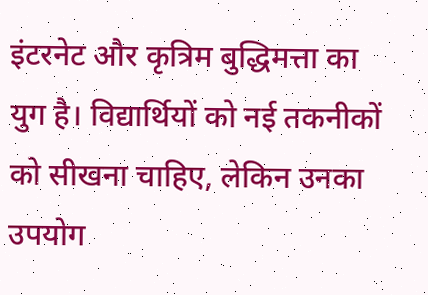इंटरनेट और कृत्रिम बुद्धिमत्ता का युग है। विद्यार्थियों को नई तकनीकों को सीखना चाहिए, लेकिन उनका उपयोग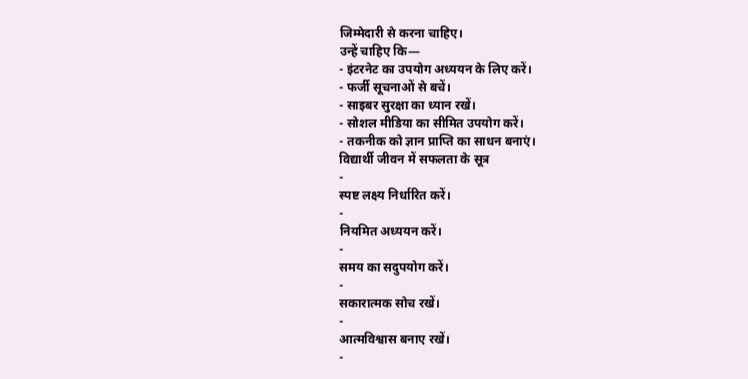जिम्मेदारी से करना चाहिए।
उन्हें चाहिए कि—
- इंटरनेट का उपयोग अध्ययन के लिए करें।
- फर्जी सूचनाओं से बचें।
- साइबर सुरक्षा का ध्यान रखें।
- सोशल मीडिया का सीमित उपयोग करें।
- तकनीक को ज्ञान प्राप्ति का साधन बनाएं।
विद्यार्थी जीवन में सफलता के सूत्र
-
स्पष्ट लक्ष्य निर्धारित करें।
-
नियमित अध्ययन करें।
-
समय का सदुपयोग करें।
-
सकारात्मक सोच रखें।
-
आत्मविश्वास बनाए रखें।
-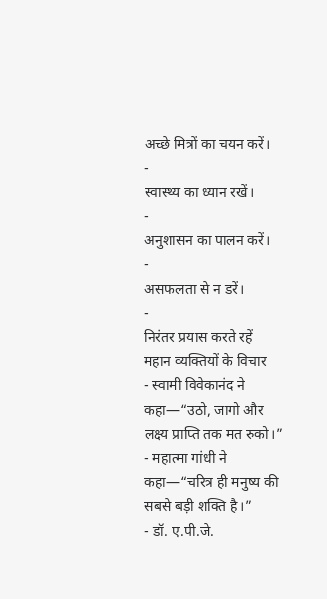अच्छे मित्रों का चयन करें।
-
स्वास्थ्य का ध्यान रखें।
-
अनुशासन का पालन करें।
-
असफलता से न डरें।
-
निरंतर प्रयास करते रहें
महान व्यक्तियों के विचार
- स्वामी विवेकानंद ने कहा—“उठो, जागो और लक्ष्य प्राप्ति तक मत रुको।”
- महात्मा गांधी ने कहा—“चरित्र ही मनुष्य की सबसे बड़ी शक्ति है।”
- डॉ. ए.पी.जे.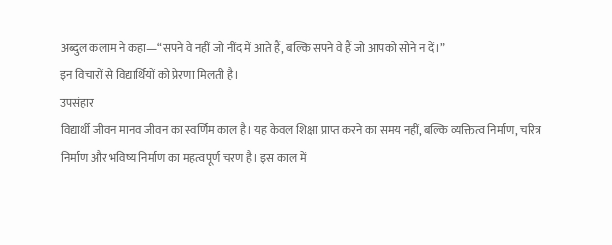अब्दुल कलाम ने कहा—“सपने वे नहीं जो नींद में आते हैं, बल्कि सपने वे हैं जो आपको सोने न दें।”
इन विचारों से विद्यार्थियों को प्रेरणा मिलती है।
उपसंहार
विद्यार्थी जीवन मानव जीवन का स्वर्णिम काल है। यह केवल शिक्षा प्राप्त करने का समय नहीं, बल्कि व्यक्तित्व निर्माण, चरित्र निर्माण और भविष्य निर्माण का महत्वपूर्ण चरण है। इस काल में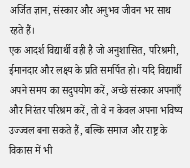अर्जित ज्ञान, संस्कार और अनुभव जीवन भर साथ रहते हैं।
एक आदर्श विद्यार्थी वही है जो अनुशासित, परिश्रमी, ईमानदार और लक्ष्य के प्रति समर्पित हो। यदि विद्यार्थी अपने समय का सदुपयोग करें, अच्छे संस्कार अपनाएँ और निरंतर परिश्रम करें, तो वे न केवल अपना भविष्य उज्ज्वल बना सकते हैं, बल्कि समाज और राष्ट्र के विकास में भी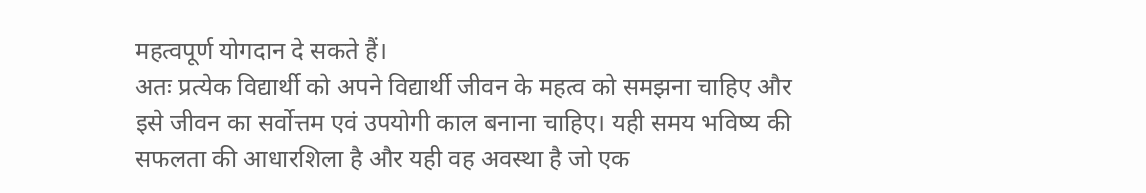महत्वपूर्ण योगदान दे सकते हैं।
अतः प्रत्येक विद्यार्थी को अपने विद्यार्थी जीवन के महत्व को समझना चाहिए और इसे जीवन का सर्वोत्तम एवं उपयोगी काल बनाना चाहिए। यही समय भविष्य की सफलता की आधारशिला है और यही वह अवस्था है जो एक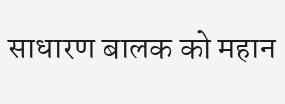साधारण बालक को महान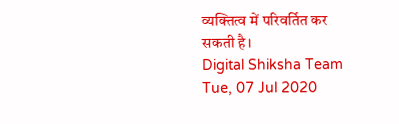व्यक्तित्व में परिवर्तित कर सकती है।
Digital Shiksha Team Tue, 07 Jul 2020